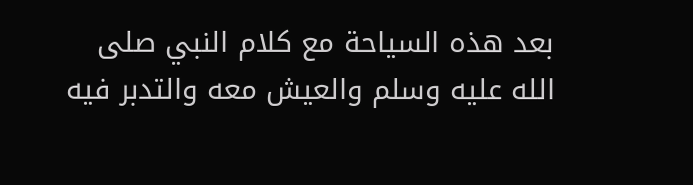بعد هذه السياحة مع كلام النبي صلى الله عليه وسلم والعيش معه والتدبر فيه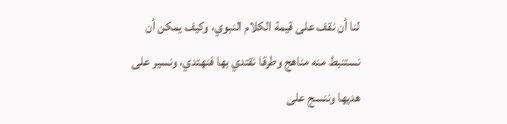لنا أن نقف على قيمة الكلام النبوي، وكيف يمكن أن نستنبط منه مناهج وطرقا نقتدي بها فنهتدي، ونسير على هديها وننسج على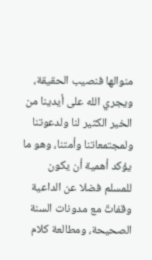منوالها فنصيب الحقيقة، ويجري الله على أيدينا من الخير الكثير لنا ولدعوتنا ولمجتمعاتنا وأمتنا، وهو ما يؤكد أهمية أن يكون للمسلم فضلا عن الداعية وقفاتٌ مع مدونات السنة الصحيحة، ومطالعة كلام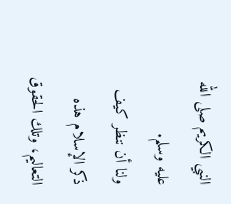النبي الكريم صلى الله عليه وسلم.
ولنا أن ننظر كيف ذكر الإسلام هذه التعاليم، وتلك الحقوق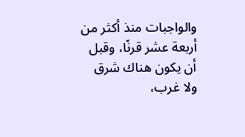والواجبات منذ أكثر من أربعة عشر قرنًا، وقبل أن يكون هناك شرق ولا غرب،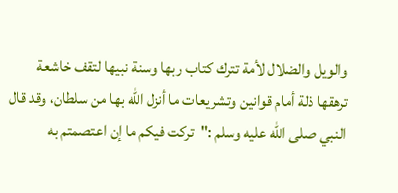والويل والضلال لأمة تترك كتاب ربها وسنة نبيها لتقف خاشعة ترهقها ذلة أمام قوانين وتشريعات ما أنزل الله بها من سلطان، وقد قال النبي صلى الله عليه وسلم :"تركت فيكم ما إن اعتصمتم به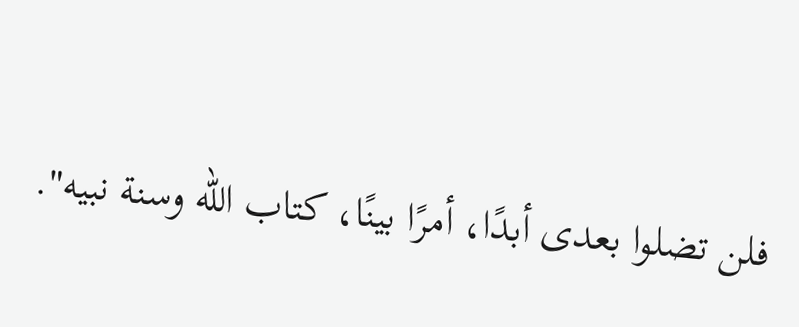فلن تضلوا بعدى أبدًا، أمرًا بينًا، كتاب الله وسنة نبيه".